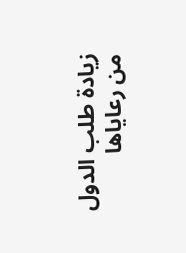زيادة طلب الدول من رعاياها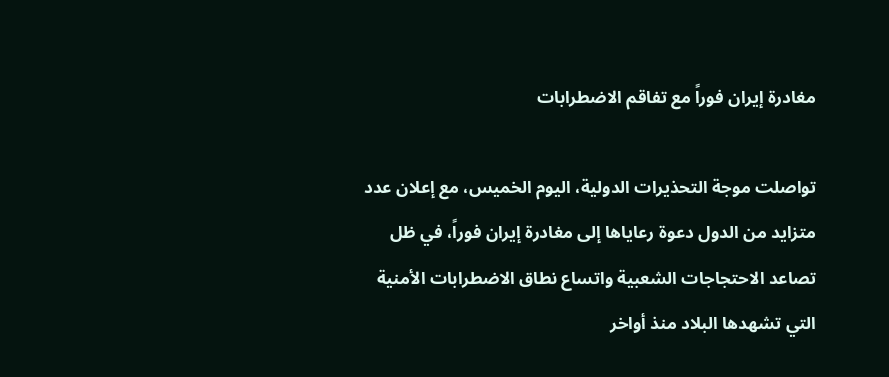مغادرة إيران فوراً مع تفاقم الاضطرابات

تواصلت موجة التحذيرات الدولية، اليوم الخميس، مع إعلان عدد متزايد من الدول دعوة رعاياها إلى مغادرة إيران فوراً، في ظل تصاعد الاحتجاجات الشعبية واتساع نطاق الاضطرابات الأمنية التي تشهدها البلاد منذ أواخر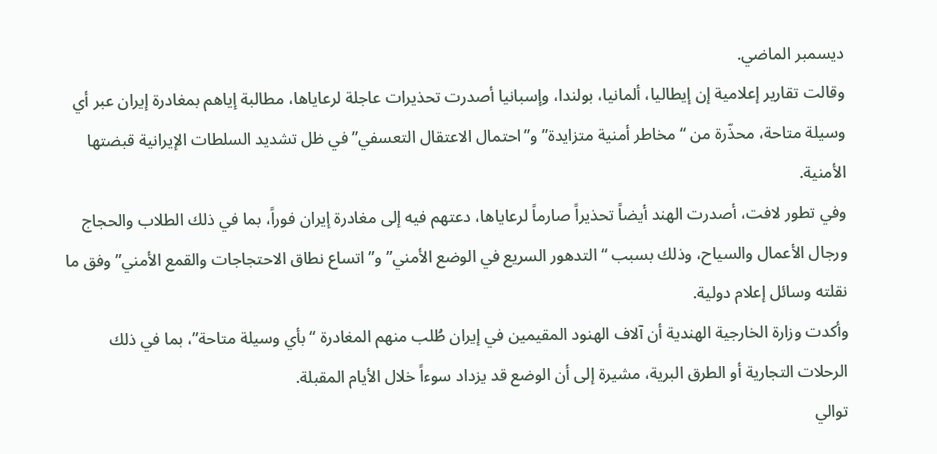ديسمبر الماضي.
وقالت تقارير إعلامية إن إيطاليا، ألمانيا، بولندا، وإسبانيا أصدرت تحذيرات عاجلة لرعاياها، مطالبة إياهم بمغادرة إيران عبر أي وسيلة متاحة، محذّرة من “مخاطر أمنية متزايدة” و”احتمال الاعتقال التعسفي” في ظل تشديد السلطات الإيرانية قبضتها الأمنية.
وفي تطور لافت، أصدرت الهند أيضاً تحذيراً صارماً لرعاياها، دعتهم فيه إلى مغادرة إيران فوراً، بما في ذلك الطلاب والحجاج ورجال الأعمال والسياح، وذلك بسبب “التدهور السريع في الوضع الأمني” و”اتساع نطاق الاحتجاجات والقمع الأمني” وفق ما نقلته وسائل إعلام دولية.
وأكدت وزارة الخارجية الهندية أن آلاف الهنود المقيمين في إيران طُلب منهم المغادرة “بأي وسيلة متاحة”، بما في ذلك الرحلات التجارية أو الطرق البرية، مشيرة إلى أن الوضع قد يزداد سوءاً خلال الأيام المقبلة.
توالي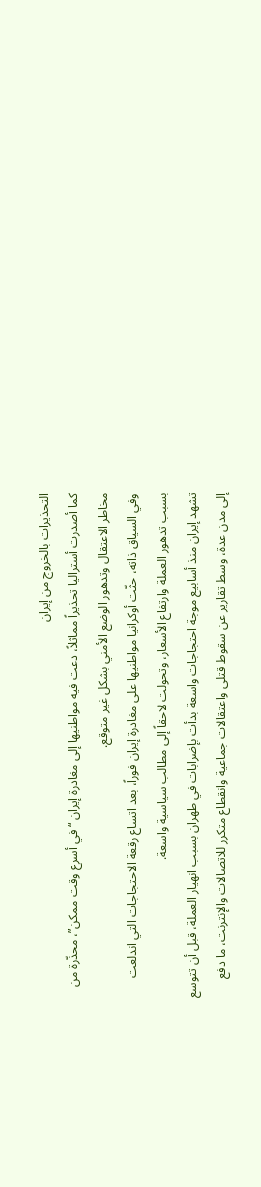التحذيرات بالخروج من إيران
كما أصدرت أستراليا تحذيراً مماثلاً، دعت فيه مواطنيها إلى مغادرة إيران “في أسرع وقت ممكن”، محذّرة من مخاطر الاعتقال وتدهور الوضع الأمني بشكل غير متوقع.
وفي السياق ذاته، حثّت أوكرانيا مواطنيها على مغادرة إيران فوراً، بعد اتساع رقعة الاحتجاجات التي اندلعت بسبب تدهور العملة وارتفاع الأسعار، وتحولت لاحقاً إلى مطالب سياسية واسعة.
تشهد إيران منذ أسابيع موجة احتجاجات واسعة بدأت بإضرابات في طهران بسبب انهيار العملة، قبل أن تتوسع إلى مدن عدة، وسط تقارير عن سقوط قتلى واعتقالات جماعية وانقطاع متكرر للاتصالات والإنترنت، ما دفع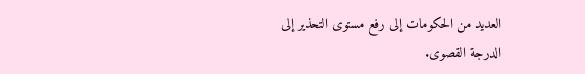العديد من الحكومات إلى رفع مستوى التحذير إلى الدرجة القصوى.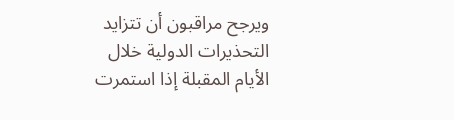ويرجح مراقبون أن تتزايد التحذيرات الدولية خلال الأيام المقبلة إذا استمرت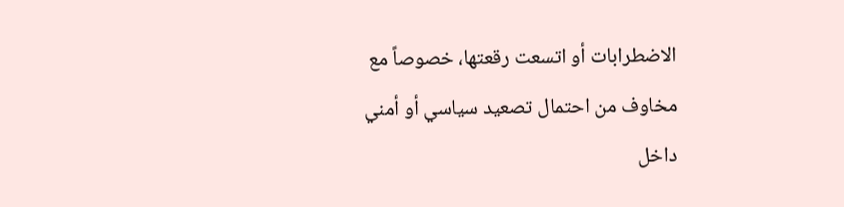الاضطرابات أو اتسعت رقعتها، خصوصاً مع مخاوف من احتمال تصعيد سياسي أو أمني داخل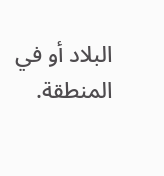البلاد أو في المنطقة.